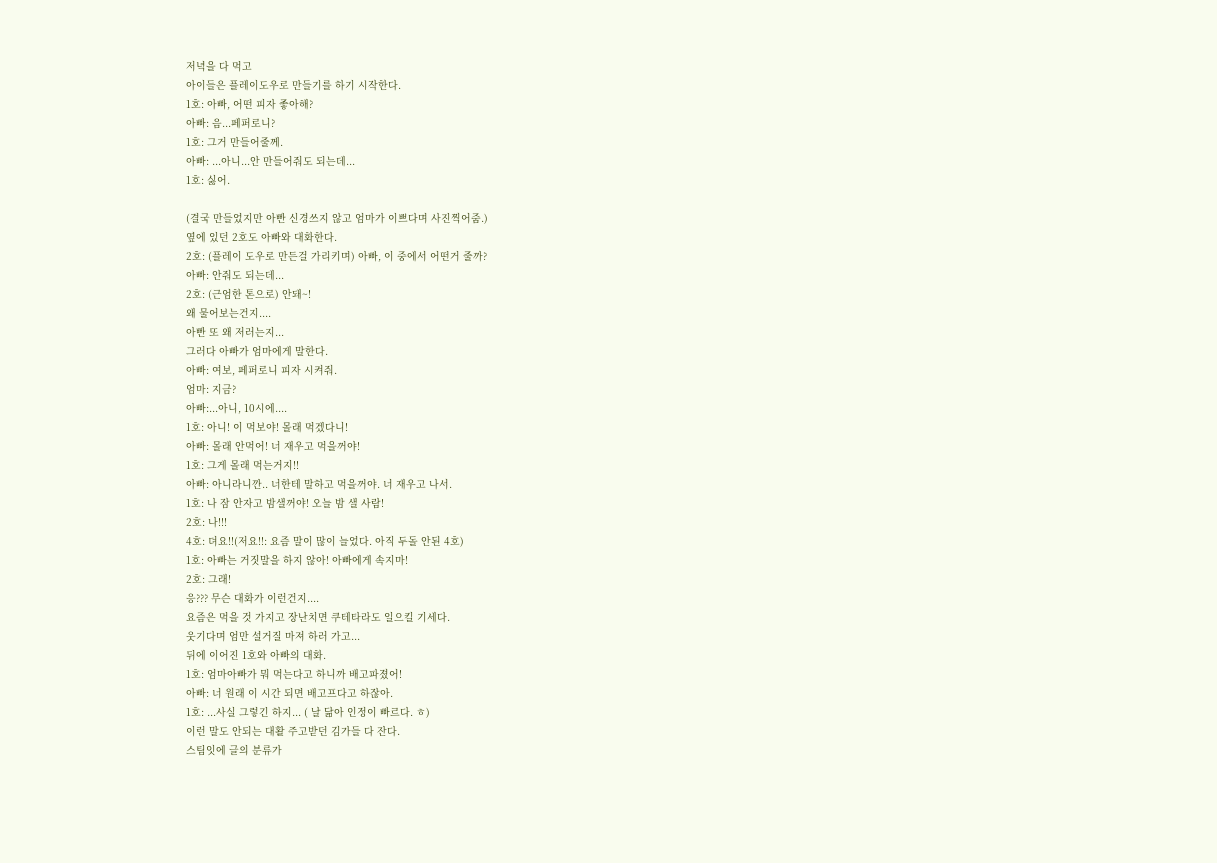저녁을 다 먹고
아이들은 플레이도우로 만들기를 하기 시작한다.
1호: 아빠, 어떤 피자 좋아해?
아빠: 음...페퍼로니?
1호: 그거 만들어줄께.
아빠: ...아니...안 만들어줘도 되는데...
1호: 싫어.

(결국 만들었지만 아빤 신경쓰지 않고 엄마가 이쁘다며 사진찍어줌.)
옆에 있던 2호도 아빠와 대화한다.
2호: (플레이 도우로 만든걸 가리키며) 아빠, 이 중에서 어떤거 줄까?
아빠: 안줘도 되는데...
2호: (근엄한 톤으로) 안돼~!
왜 물어보는건지....
아빤 또 왜 저러는지...
그러다 아빠가 엄마에게 말한다.
아빠: 여보, 페퍼로니 피자 시켜줘.
엄마: 지금?
아빠:...아니, 10시에....
1호: 아니! 이 먹보야! 몰래 먹겠다니!
아빠: 몰래 안먹어! 너 재우고 먹을꺼야!
1호: 그게 몰래 먹는거지!!
아빠: 아니라니깐.. 너한테 말하고 먹을꺼야. 너 재우고 나서.
1호: 나 잠 안자고 밤샐꺼야! 오늘 밤 샐 사람!
2호: 나!!!
4호: 뎌요!!(저요!!: 요즘 말이 많이 늘었다. 아직 두돌 안된 4호)
1호: 아빠는 거짓말을 하지 않아! 아빠에게 속지마!
2호: 그래!
응??? 무슨 대화가 이런건지....
요즘은 먹을 것 가지고 장난치면 쿠테타라도 일으킬 기세다.
웃기다며 엄만 설거질 마져 하러 가고...
뒤에 이어진 1호와 아빠의 대화.
1호: 엄마아빠가 뭐 먹는다고 하니까 배고파졌어!
아빠: 너 원래 이 시간 되면 배고프다고 하잖아.
1호: ...사실 그렇긴 하지... ( 날 닮아 인정이 빠르다. ㅎ)
이런 말도 안되는 대활 주고받던 김가들 다 잔다.
스팀잇에 글의 분류가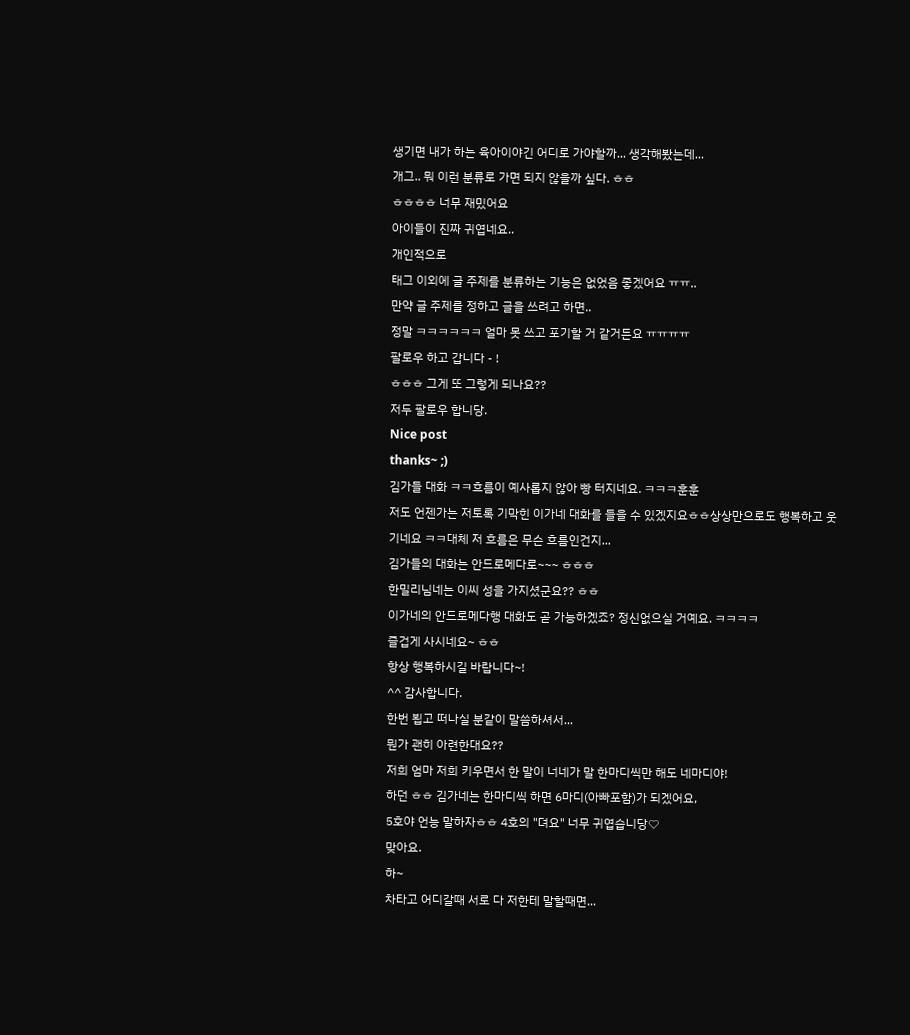생기면 내가 하는 육아이야긴 어디로 가야할까... 생각해봤는데...
개그.. 뭐 이런 분류로 가면 되지 않을까 싶다. ㅎㅎ
ㅎㅎㅎㅎ 너무 재밌어요
아이들이 진짜 귀엽네요..
개인적으로
태그 이외에 글 주제를 분류하는 기능은 없었음 좋겠어요 ㅠㅠ..
만약 글 주제를 정하고 글을 쓰려고 하면..
정말 ㅋㅋㅋㅋㅋㅋ 얼마 못 쓰고 포기할 거 같거든요 ㅠㅠㅠㅠ
팔로우 하고 갑니다 - !
ㅎㅎㅎ 그게 또 그렇게 되나요??
저두 팔로우 합니당.
Nice post
thanks~ ;)
김가들 대화 ㅋㅋ흐름이 예사롭지 않아 빵 터지네요. ㅋㅋㅋ훈훈
저도 언젠가는 저토록 기막힌 이가네 대화를 들을 수 있겠지요ㅎㅎ상상만으로도 행복하고 웃기네요 ㅋㅋ대체 저 흐름은 무슨 흐름인건지...
김가들의 대화는 안드로메다로~~~ ㅎㅎㅎ
한밀리님네는 이씨 성을 가지셨군요?? ㅎㅎ
이가네의 안드로메다행 대화도 곧 가능하겠죠? 정신없으실 거예요. ㅋㅋㅋㅋ
즐겁게 사시네요~ ㅎㅎ
항상 행복하시길 바랍니다~!
^^ 감사합니다.
한번 뵙고 떠나실 분같이 말씀하셔서...
뭔가 괜히 아련한대요??
저희 엄마 저희 키우면서 한 말이 너네가 말 한마디씩만 해도 네마디야!
하던 ㅎㅎ 김가네는 한마디씩 하면 6마디(아빠포함)가 되겠어요,
5호야 언능 말하자ㅎㅎ 4호의 "뎌요" 너무 귀엽습니당♡
맞아요.
하~
차타고 어디갈때 서로 다 저한테 말할때면...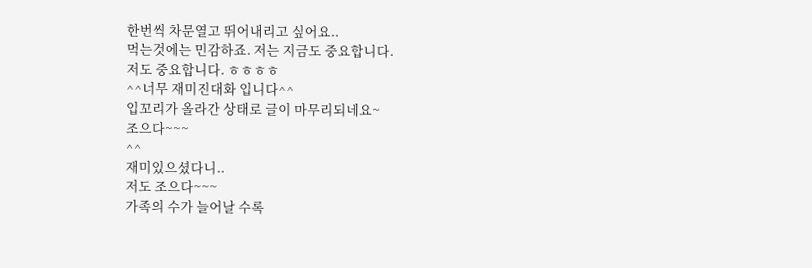한번씩 차문열고 뛰어내리고 싶어요..
먹는것에는 민감하죠. 저는 지금도 중요합니다.
저도 중요합니다. ㅎㅎㅎㅎ
^^너무 재미진대화 입니다^^
입꼬리가 올라간 상태로 글이 마무리되네요~
조으다~~~
^^
재미있으셨다니..
저도 조으다~~~
가족의 수가 늘어날 수록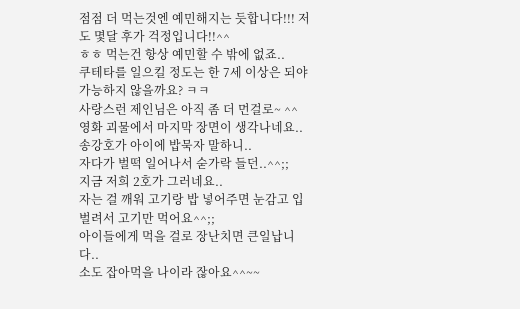점점 더 먹는것엔 예민해지는 듯합니다!!! 저도 몇달 후가 걱정입니다!!^^
ㅎㅎ 먹는건 항상 예민할 수 밖에 없죠..
쿠테타를 일으킬 정도는 한 7세 이상은 되야 가능하지 않을까요? ㅋㅋ
사랑스런 제인님은 아직 좀 더 먼걸로~ ^^
영화 괴물에서 마지막 장면이 생각나네요..
송강호가 아이에 밥묵자 말하니..
자다가 벌떡 일어나서 숟가락 들던..^^;;
지금 저희 2호가 그러네요..
자는 걸 깨워 고기랑 밥 넣어주면 눈감고 입 벌려서 고기만 먹어요^^;;
아이들에게 먹을 걸로 장난치면 큰일납니다..
소도 잡아먹을 나이라 잖아요^^~~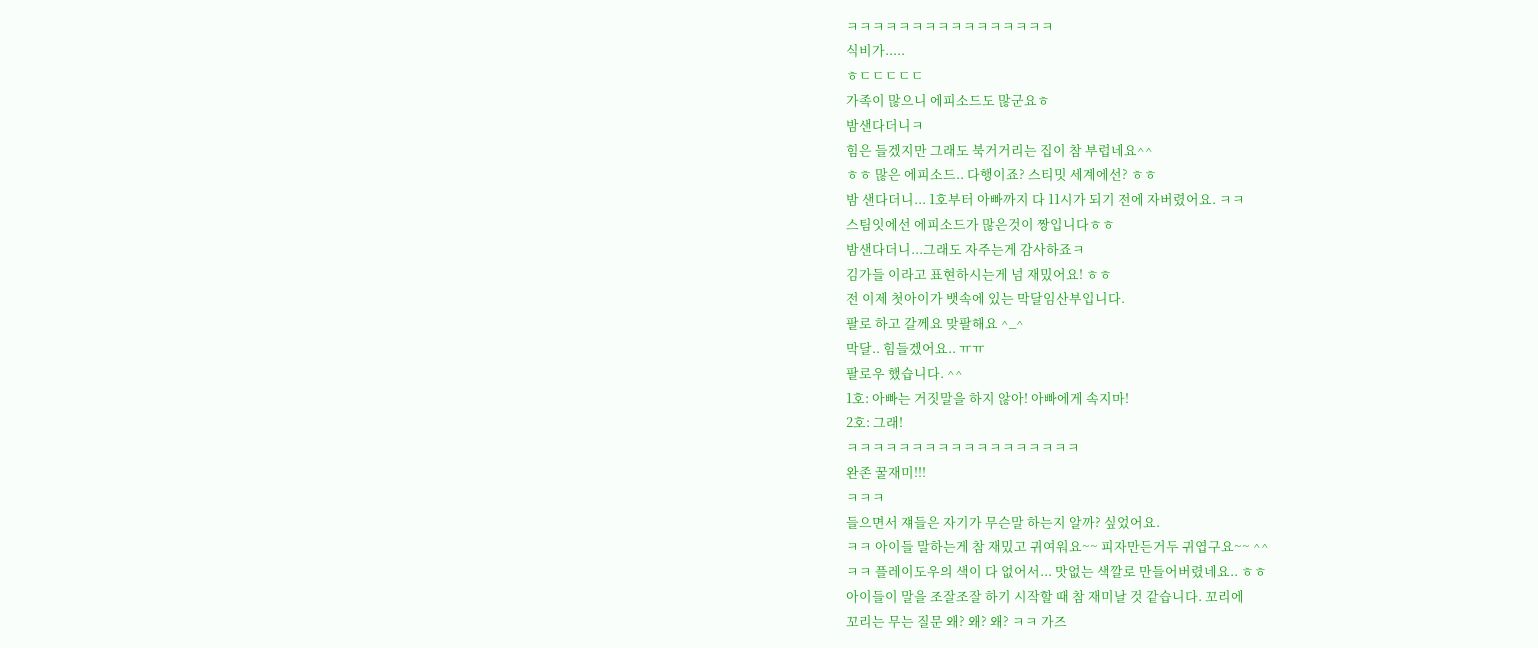ㅋㅋㅋㅋㅋㅋㅋㅋㅋㅋㅋㅋㅋㅋㅋㅋ
식비가.....
ㅎㄷㄷㄷㄷㄷ
가족이 많으니 에피소드도 많군요ㅎ
밤샌다더니ㅋ
힘은 들겠지만 그래도 북거거리는 집이 참 부럽네요^^
ㅎㅎ 많은 에피소드.. 다행이죠? 스티밋 세계에선? ㅎㅎ
밤 샌다더니... 1호부터 아빠까지 다 11시가 되기 전에 자버렸어요. ㅋㅋ
스팀잇에선 에피소드가 많은것이 짱입니다ㅎㅎ
밤샌다더니...그래도 자주는게 감사하죠ㅋ
김가들 이라고 표현하시는게 넘 재밌어요! ㅎㅎ
전 이제 첫아이가 뱃속에 있는 막달임산부입니다.
팔로 하고 갈께요 맞팔해요 ^_^
막달.. 힘들겠어요.. ㅠㅠ
팔로우 했습니다. ^^
1호: 아빠는 거짓말을 하지 않아! 아빠에게 속지마!
2호: 그래!
ㅋㅋㅋㅋㅋㅋㅋㅋㅋㅋㅋㅋㅋㅋㅋㅋㅋㅋ
완존 꿀재미!!!
ㅋㅋㅋ
들으면서 쟤들은 자기가 무슨말 하는지 알까? 싶었어요.
ㅋㅋ 아이들 말하는게 참 재밌고 귀여워요~~ 피자만든거두 귀엽구요~~ ^^
ㅋㅋ 플레이도우의 색이 다 없어서... 맛없는 색깔로 만들어버렸네요.. ㅎㅎ
아이들이 말을 조잘조잘 하기 시작할 때 참 재미날 것 같습니다. 꼬리에
꼬리는 무는 질문 왜? 왜? 왜? ㅋㅋ 가즈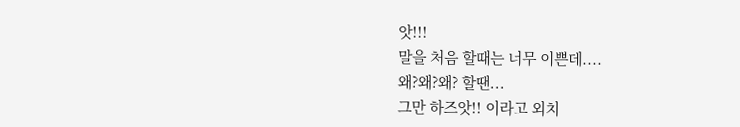앗!!!
말을 처음 할때는 너무 이쁜데....
왜?왜?왜? 할땐...
그만 하즈앗!! 이라고 외치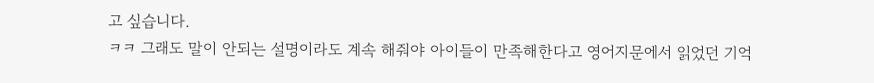고 싶습니다.
ㅋㅋ 그래도 말이 안되는 설명이라도 계속 해줘야 아이들이 만족해한다고 영어지문에서 읽었던 기억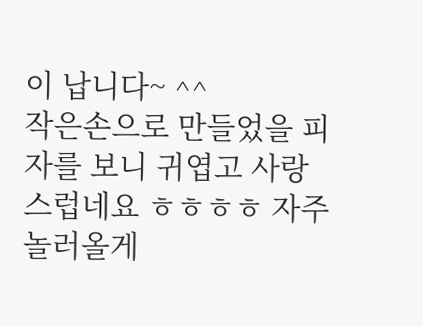이 납니다~ ^^
작은손으로 만들었을 피자를 보니 귀엽고 사랑스럽네요 ㅎㅎㅎㅎ 자주놀러올게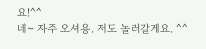요!^^
네~ 자주 오셔용. 저도 놀러갈게요. ^^